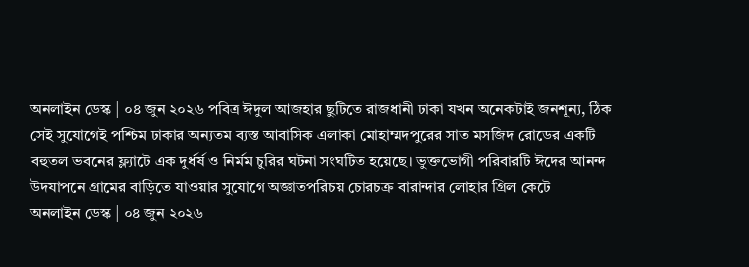অনলাইন ডেস্ক | ০৪ জুন ২০২৬ পবিত্র ঈদুল আজহার ছুটিতে রাজধানী ঢাকা যখন অনেকটাই জনশূন্য, ঠিক সেই সুযোগেই পশ্চিম ঢাকার অন্যতম ব্যস্ত আবাসিক এলাকা মোহাম্মদপুরের সাত মসজিদ রোডের একটি বহুতল ভবনের ফ্ল্যাটে এক দুর্ধর্ষ ও নির্মম চুরির ঘটনা সংঘটিত হয়েছে। ভুক্তভোগী পরিবারটি ঈদের আনন্দ উদযাপনে গ্রামের বাড়িতে যাওয়ার সুযোগে অজ্ঞাতপরিচয় চোরচক্র বারান্দার লোহার গ্রিল কেটে
অনলাইন ডেস্ক | ০৪ জুন ২০২৬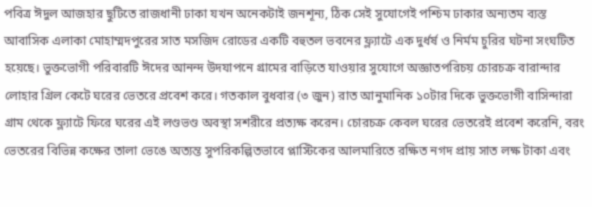পবিত্র ঈদুল আজহার ছুটিতে রাজধানী ঢাকা যখন অনেকটাই জনশূন্য, ঠিক সেই সুযোগেই পশ্চিম ঢাকার অন্যতম ব্যস্ত আবাসিক এলাকা মোহাম্মদপুরের সাত মসজিদ রোডের একটি বহুতল ভবনের ফ্ল্যাটে এক দুর্ধর্ষ ও নির্মম চুরির ঘটনা সংঘটিত হয়েছে। ভুক্তভোগী পরিবারটি ঈদের আনন্দ উদযাপনে গ্রামের বাড়িতে যাওয়ার সুযোগে অজ্ঞাতপরিচয় চোরচক্র বারান্দার লোহার গ্রিল কেটে ঘরের ভেতরে প্রবেশ করে। গতকাল বুধবার (৩ জুন) রাত আনুমানিক ১০টার দিকে ভুক্তভোগী বাসিন্দারা গ্রাম থেকে ফ্ল্যাটে ফিরে ঘরের এই লণ্ডভণ্ড অবস্থা সশরীরে প্রত্যক্ষ করেন। চোরচক্র কেবল ঘরের ভেতরেই প্রবেশ করেনি, বরং ভেতরের বিভিন্ন কক্ষের তালা ভেঙে অত্যন্ত সুপরিকল্পিতভাবে প্লাস্টিকের আলমারিতে রক্ষিত নগদ প্রায় সাত লক্ষ টাকা এবং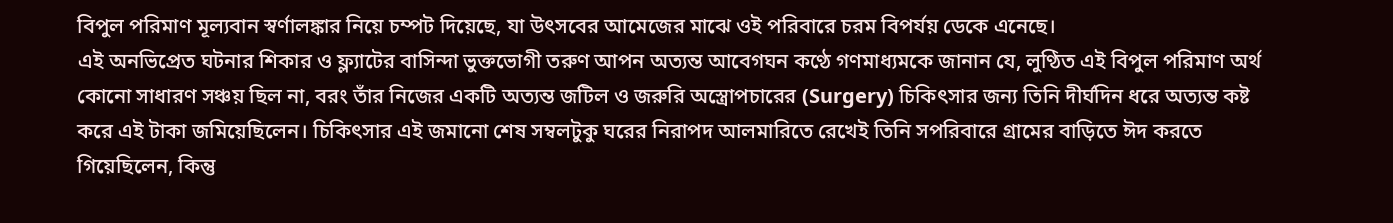বিপুল পরিমাণ মূল্যবান স্বর্ণালঙ্কার নিয়ে চম্পট দিয়েছে, যা উৎসবের আমেজের মাঝে ওই পরিবারে চরম বিপর্যয় ডেকে এনেছে।
এই অনভিপ্রেত ঘটনার শিকার ও ফ্ল্যাটের বাসিন্দা ভুক্তভোগী তরুণ আপন অত্যন্ত আবেগঘন কণ্ঠে গণমাধ্যমকে জানান যে, লুণ্ঠিত এই বিপুল পরিমাণ অর্থ কোনো সাধারণ সঞ্চয় ছিল না, বরং তাঁর নিজের একটি অত্যন্ত জটিল ও জরুরি অস্ত্রোপচারের (Surgery) চিকিৎসার জন্য তিনি দীর্ঘদিন ধরে অত্যন্ত কষ্ট করে এই টাকা জমিয়েছিলেন। চিকিৎসার এই জমানো শেষ সম্বলটুকু ঘরের নিরাপদ আলমারিতে রেখেই তিনি সপরিবারে গ্রামের বাড়িতে ঈদ করতে গিয়েছিলেন, কিন্তু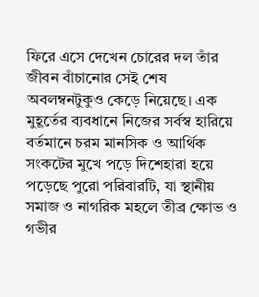ফিরে এসে দেখেন চোরের দল তাঁর জীবন বাঁচানোর সেই শেষ অবলম্বনটুকুও কেড়ে নিয়েছে। এক মুহূর্তের ব্যবধানে নিজের সর্বস্ব হারিয়ে বর্তমানে চরম মানসিক ও আর্থিক সংকটের মুখে পড়ে দিশেহারা হয়ে পড়েছে পুরো পরিবারটি, যা স্থানীয় সমাজ ও নাগরিক মহলে তীব্র ক্ষোভ ও গভীর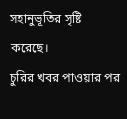সহানুভূতির সৃষ্টি করেছে।
চুরির খবর পাওয়ার পর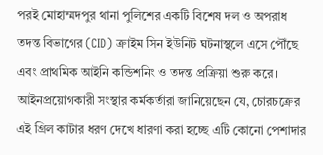পরই মোহাম্মদপুর থানা পুলিশের একটি বিশেষ দল ও অপরাধ তদন্ত বিভাগের (CID) ক্রাইম সিন ইউনিট ঘটনাস্থলে এসে পৌঁছে এবং প্রাথমিক আইনি কন্ডিশনিং ও তদন্ত প্রক্রিয়া শুরু করে। আইনপ্রয়োগকারী সংস্থার কর্মকর্তারা জানিয়েছেন যে, চোরচক্রের এই গ্রিল কাটার ধরণ দেখে ধারণা করা হচ্ছে এটি কোনো পেশাদার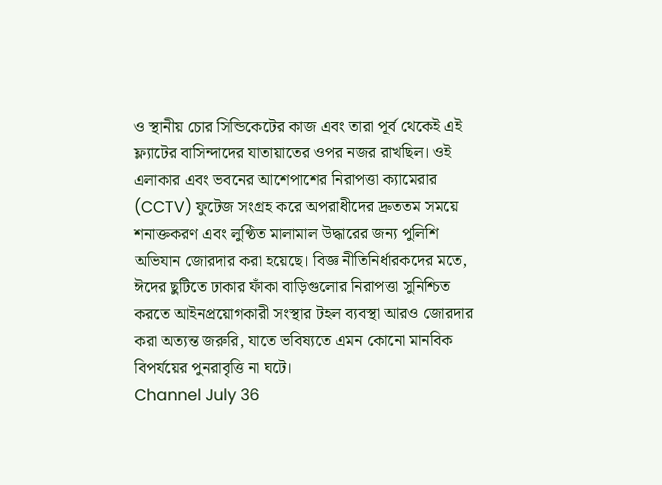ও স্থানীয় চোর সিন্ডিকেটের কাজ এবং তারা পূর্ব থেকেই এই ফ্ল্যাটের বাসিন্দাদের যাতায়াতের ওপর নজর রাখছিল। ওই এলাকার এবং ভবনের আশেপাশের নিরাপত্তা ক্যামেরার (CCTV) ফুটেজ সংগ্রহ করে অপরাধীদের দ্রুততম সময়ে শনাক্তকরণ এবং লুণ্ঠিত মালামাল উদ্ধারের জন্য পুলিশি অভিযান জোরদার করা হয়েছে। বিজ্ঞ নীতিনির্ধারকদের মতে, ঈদের ছুটিতে ঢাকার ফাঁকা বাড়িগুলোর নিরাপত্তা সুনিশ্চিত করতে আইনপ্রয়োগকারী সংস্থার টহল ব্যবস্থা আরও জোরদার করা অত্যন্ত জরুরি, যাতে ভবিষ্যতে এমন কোনো মানবিক বিপর্যয়ের পুনরাবৃত্তি না ঘটে।
Channel July 36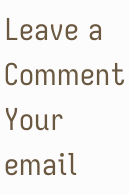Leave a Comment
Your email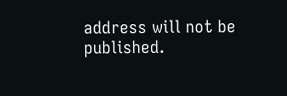address will not be published.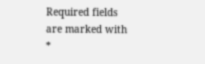Required fields are marked with *